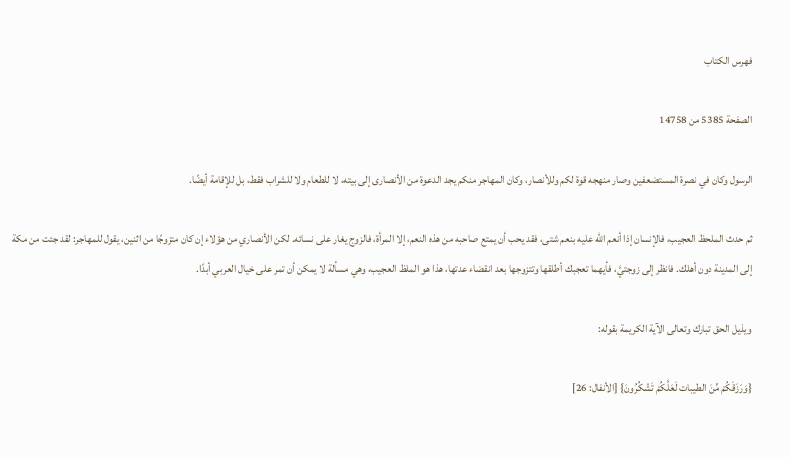فهرس الكتاب

الصفحة 5385 من 14758

الرسول وكان في نصرة المستضعفين وصار منهجه قوة لكم وللأنصار، وكان المهاجر منكم يجد الدعوة من الأنصارى إلى بيته، لا للطعام ولا للشراب فقط، بل للإقامة أيضًا.

ثم حدث الملحظ العجيب، فالإنسان إذا أنعم الله عليه بنعم شتى، فقد يحب أن يمتع صاحبه من هذه النعم، إلا المرأة، فالزوج يغار على نسائه. لكن الأنصاري من هؤلاء إن كان متزوجًا من اثنين، يقول للمهاجر: لقد جئت من مكة إلى المدينة دون أهلك. فانظر إلى زوجتيَّ، فأيهما تعجبك أطلقها وتتزوجها بعد انقضاء عدتها، هذا هو الملظ العجيب، وهي مسألة لا يمكن أن تمر على خيال العربي أبدًا.

ويذيل الحق تبارك وتعالى الآية الكريمة بقوله:

{وَرَزَقَكُمْ مِّنَ الطيبات لَعَلَّكُمْ تَشْكُرُونَ} [الأنفال: 26]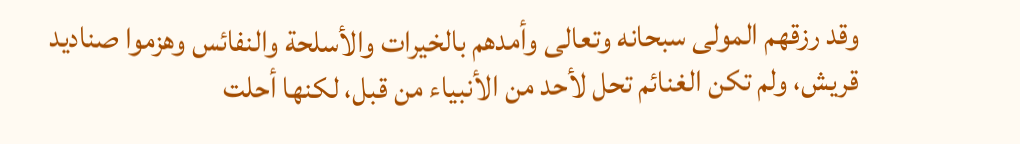وقد رزقهم المولى سبحانه وتعالى وأمدهم بالخيرات والأسلحة والنفائس وهزموا صناديد قريش، ولم تكن الغنائم تحل لأحد من الأنبياء من قبل، لكنها أحلت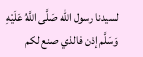لسيدنا رسول الله صَلَّى اللَّهُ عَلَيْهِ وَسَلَّم إذن فالذي صنع لكم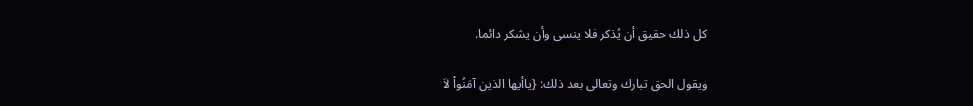كل ذلك حقيق أن يُذكر فلا ينسى وأن يشكر دائما.

ويقول الحق تبارك وتعالى بعد ذلك: {ياأيها الذين آمَنُواْ لاَ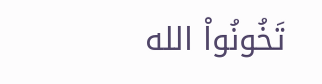تَخُونُواْ الله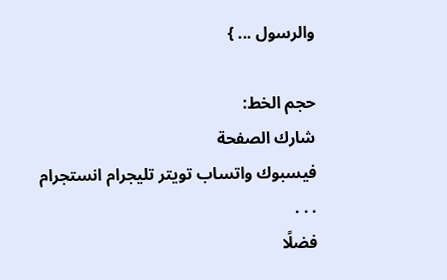والرسول ... }

حجم الخط:
شارك الصفحة
فيسبوك واتساب تويتر تليجرام انستجرام
. . .
فضلًا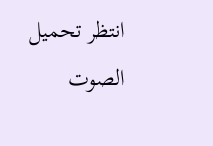انتظر تحميل الصوت